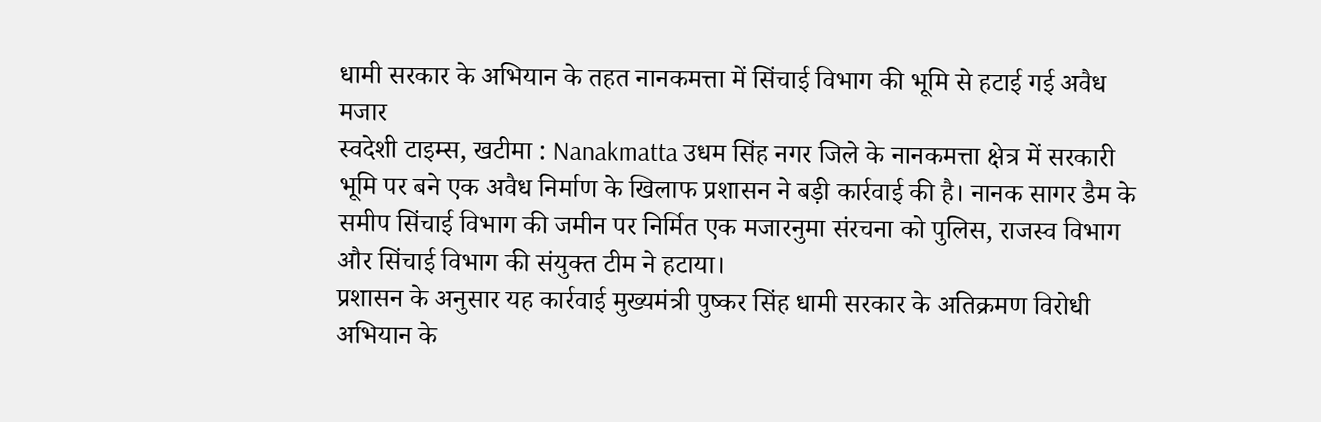धामी सरकार के अभियान के तहत नानकमत्ता में सिंचाई विभाग की भूमि से हटाई गई अवैध मजार
स्वदेशी टाइम्स, खटीमा : Nanakmatta उधम सिंह नगर जिले के नानकमत्ता क्षेत्र में सरकारी भूमि पर बने एक अवैध निर्माण के खिलाफ प्रशासन ने बड़ी कार्रवाई की है। नानक सागर डैम के समीप सिंचाई विभाग की जमीन पर निर्मित एक मजारनुमा संरचना को पुलिस, राजस्व विभाग और सिंचाई विभाग की संयुक्त टीम ने हटाया।
प्रशासन के अनुसार यह कार्रवाई मुख्यमंत्री पुष्कर सिंह धामी सरकार के अतिक्रमण विरोधी अभियान के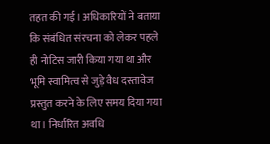तहत की गई। अधिकारियों ने बताया कि संबंधित संरचना को लेकर पहले ही नोटिस जारी किया गया था और भूमि स्वामित्व से जुड़े वैध दस्तावेज प्रस्तुत करने के लिए समय दिया गया था। निर्धारित अवधि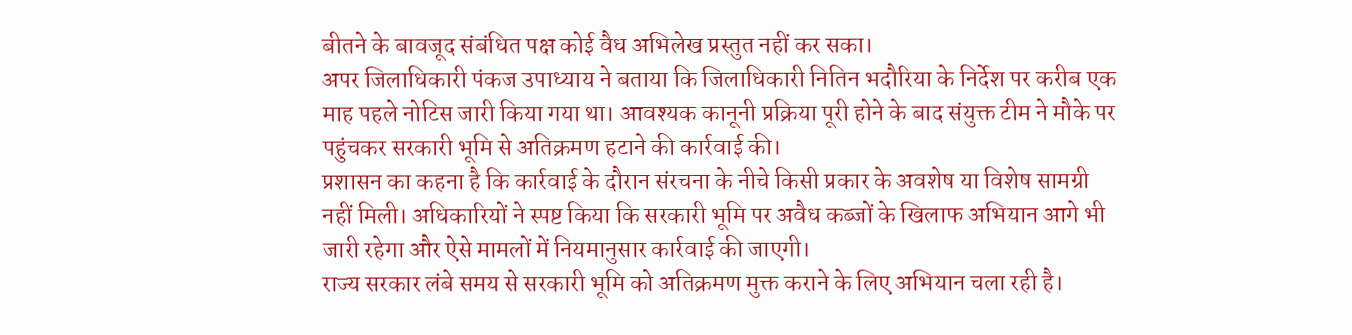बीतने के बावजूद संबंधित पक्ष कोई वैध अभिलेख प्रस्तुत नहीं कर सका।
अपर जिलाधिकारी पंकज उपाध्याय ने बताया कि जिलाधिकारी नितिन भदौरिया के निर्देश पर करीब एक माह पहले नोटिस जारी किया गया था। आवश्यक कानूनी प्रक्रिया पूरी होने के बाद संयुक्त टीम ने मौके पर पहुंचकर सरकारी भूमि से अतिक्रमण हटाने की कार्रवाई की।
प्रशासन का कहना है कि कार्रवाई के दौरान संरचना के नीचे किसी प्रकार के अवशेष या विशेष सामग्री नहीं मिली। अधिकारियों ने स्पष्ट किया कि सरकारी भूमि पर अवैध कब्जों के खिलाफ अभियान आगे भी जारी रहेगा और ऐसे मामलों में नियमानुसार कार्रवाई की जाएगी।
राज्य सरकार लंबे समय से सरकारी भूमि को अतिक्रमण मुक्त कराने के लिए अभियान चला रही है।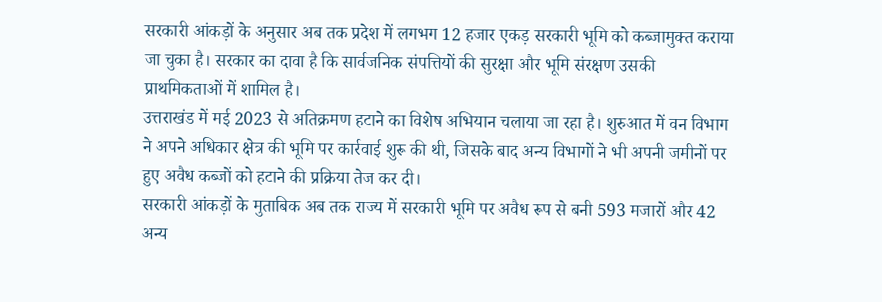सरकारी आंकड़ों के अनुसार अब तक प्रदेश में लगभग 12 हजार एकड़ सरकारी भूमि को कब्जामुक्त कराया जा चुका है। सरकार का दावा है कि सार्वजनिक संपत्तियों की सुरक्षा और भूमि संरक्षण उसकी प्राथमिकताओं में शामिल है।
उत्तराखंड में मई 2023 से अतिक्रमण हटाने का विशेष अभियान चलाया जा रहा है। शुरुआत में वन विभाग ने अपने अधिकार क्षेत्र की भूमि पर कार्रवाई शुरू की थी, जिसके बाद अन्य विभागों ने भी अपनी जमीनों पर हुए अवैध कब्जों को हटाने की प्रक्रिया तेज कर दी।
सरकारी आंकड़ों के मुताबिक अब तक राज्य में सरकारी भूमि पर अवैध रूप से बनी 593 मजारों और 42 अन्य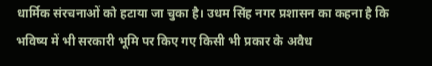धार्मिक संरचनाओं को हटाया जा चुका है। उधम सिंह नगर प्रशासन का कहना है कि भविष्य में भी सरकारी भूमि पर किए गए किसी भी प्रकार के अवैध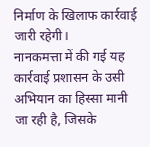निर्माण के खिलाफ कार्रवाई जारी रहेगी।
नानकमत्ता में की गई यह कार्रवाई प्रशासन के उसी अभियान का हिस्सा मानी जा रही है, जिसके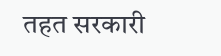तहत सरकारी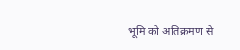भूमि को अतिक्रमण से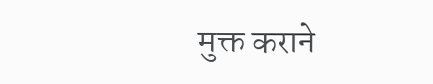मुक्त कराने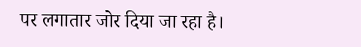पर लगातार जोर दिया जा रहा है।